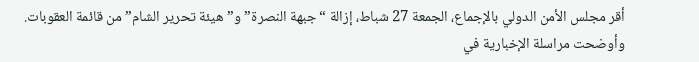أقر مجلس الأمن الدولي بالإجماع، الجمعة 27 شباط، إزالة “جبهة النصرة” و”هيئة تحرير الشام” من قائمة العقوبات.
وأوضحت مراسلة الإخبارية في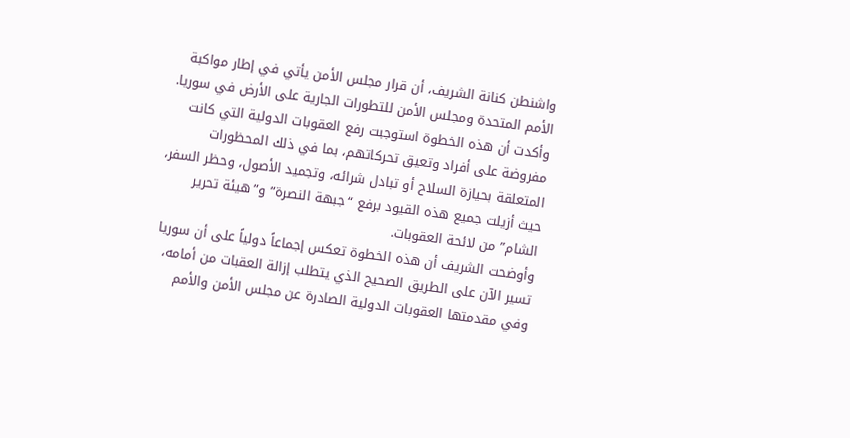واشنطن كنانة الشريف، أن قرار مجلس الأمن يأتي في إطار مواكبة الأمم المتحدة ومجلس الأمن للتطورات الجارية على الأرض في سوريا.
وأكدت أن هذه الخطوة استوجبت رفع العقوبات الدولية التي كانت مفروضة على أفراد وتعيق تحركاتهم، بما في ذلك المحظورات المتعلقة بحيازة السلاح أو تبادل شرائه، وتجميد الأصول، وحظر السفر، حيث أزيلت جميع هذه القيود برفع “جبهة النصرة” و”هيئة تحرير الشام” من لائحة العقوبات.
وأوضحت الشريف أن هذه الخطوة تعكس إجماعاً دولياً على أن سوريا تسير الآن على الطريق الصحيح الذي يتطلب إزالة العقبات من أمامه، وفي مقدمتها العقوبات الدولية الصادرة عن مجلس الأمن والأمم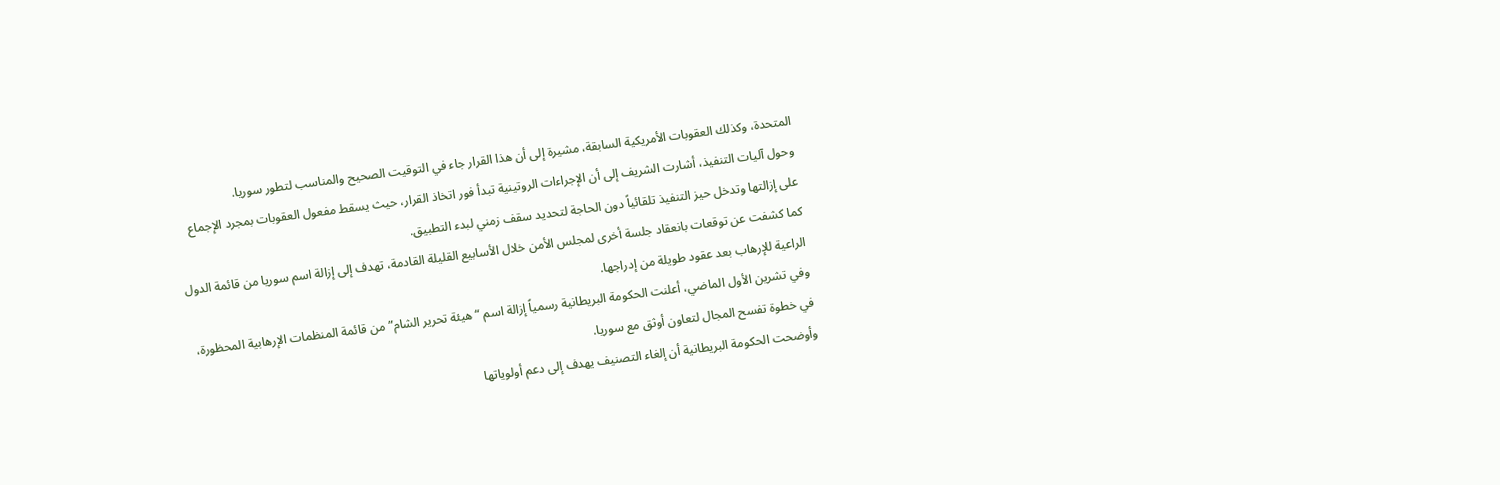المتحدة، وكذلك العقوبات الأمريكية السابقة، مشيرة إلى أن هذا القرار جاء في التوقيت الصحيح والمناسب لتطور سوريا.
وحول آليات التنفيذ، أشارت الشريف إلى أن الإجراءات الروتينية تبدأ فور اتخاذ القرار، حيث يسقط مفعول العقوبات بمجرد الإجماع على إزالتها وتدخل حيز التنفيذ تلقائياً دون الحاجة لتحديد سقف زمني لبدء التطبيق.
كما كشفت عن توقعات بانعقاد جلسة أخرى لمجلس الأمن خلال الأسابيع القليلة القادمة، تهدف إلى إزالة اسم سوريا من قائمة الدول الراعية للإرهاب بعد عقود طويلة من إدراجها.
وفي تشرين الأول الماضي، أعلنت الحكومة البريطانية رسمياً إزالة اسم “هيئة تحرير الشام” من قائمة المنظمات الإرهابية المحظورة، في خطوة تفسح المجال لتعاون أوثق مع سوريا.
وأوضحت الحكومة البريطانية أن إلغاء التصنيف يهدف إلى دعم أولوياتها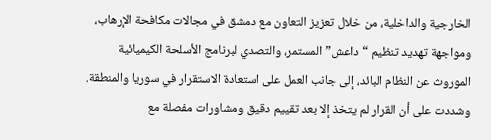الخارجية والداخلية، من خلال تعزيز التعاون مع دمشق في مجالات مكافحة الإرهاب، ومواجهة تهديد تنظيم “داعش” المستمر، والتصدي لبرنامج الأسلحة الكيميائية الموروث عن النظام البائد، إلى جانب العمل على استعادة الاستقرار في سوريا والمنطقة.
وشددت على أن القرار لم يتخذ إلا بعد تقييم دقيق ومشاورات مفصلة مع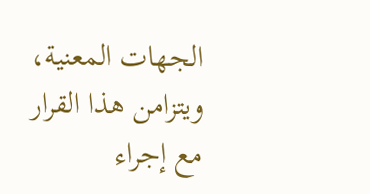الجهات المعنية، ويتزامن هذا القرار مع إجراء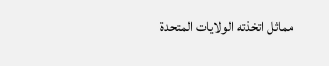مماثل اتخذته الولايات المتحدة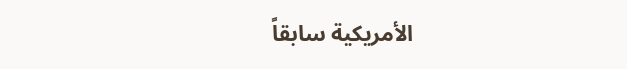الأمريكية سابقاً